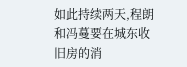如此持续两天,程朗和冯蔓要在城东收旧房的消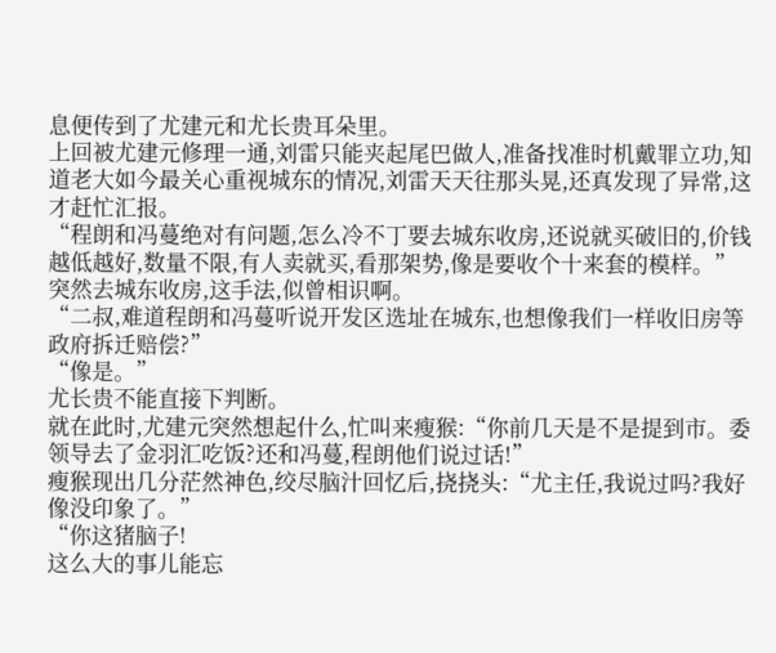息便传到了尤建元和尤长贵耳朵里。
上回被尤建元修理一通,刘雷只能夹起尾巴做人,准备找准时机戴罪立功,知道老大如今最关心重视城东的情况,刘雷天天往那头晃,还真发现了异常,这才赶忙汇报。
“程朗和冯蔓绝对有问题,怎么冷不丁要去城东收房,还说就买破旧的,价钱越低越好,数量不限,有人卖就买,看那架势,像是要收个十来套的模样。”
突然去城东收房,这手法,似曾相识啊。
“二叔,难道程朗和冯蔓听说开发区选址在城东,也想像我们一样收旧房等政府拆迁赔偿?”
“像是。”
尤长贵不能直接下判断。
就在此时,尤建元突然想起什么,忙叫来瘦猴:“你前几天是不是提到市。委领导去了金羽汇吃饭?还和冯蔓,程朗他们说过话!”
瘦猴现出几分茫然神色,绞尽脑汁回忆后,挠挠头:“尤主任,我说过吗?我好像没印象了。”
“你这猪脑子!
这么大的事儿能忘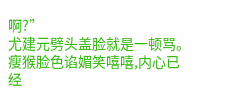啊?”
尤建元劈头盖脸就是一顿骂。
瘦猴脸色谄媚笑嘻嘻,内心已经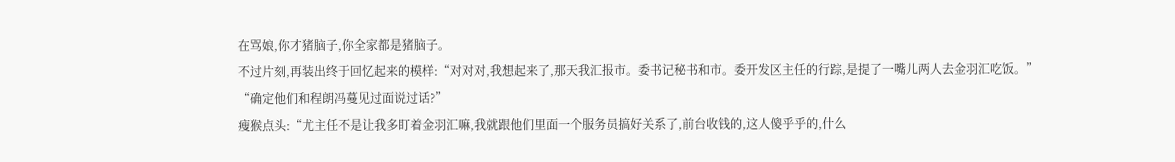在骂娘,你才猪脑子,你全家都是猪脑子。
不过片刻,再装出终于回忆起来的模样:“对对对,我想起来了,那天我汇报市。委书记秘书和市。委开发区主任的行踪,是提了一嘴儿两人去金羽汇吃饭。”
“确定他们和程朗冯蔓见过面说过话?”
瘦猴点头:“尤主任不是让我多盯着金羽汇嘛,我就跟他们里面一个服务员搞好关系了,前台收钱的,这人傻乎乎的,什么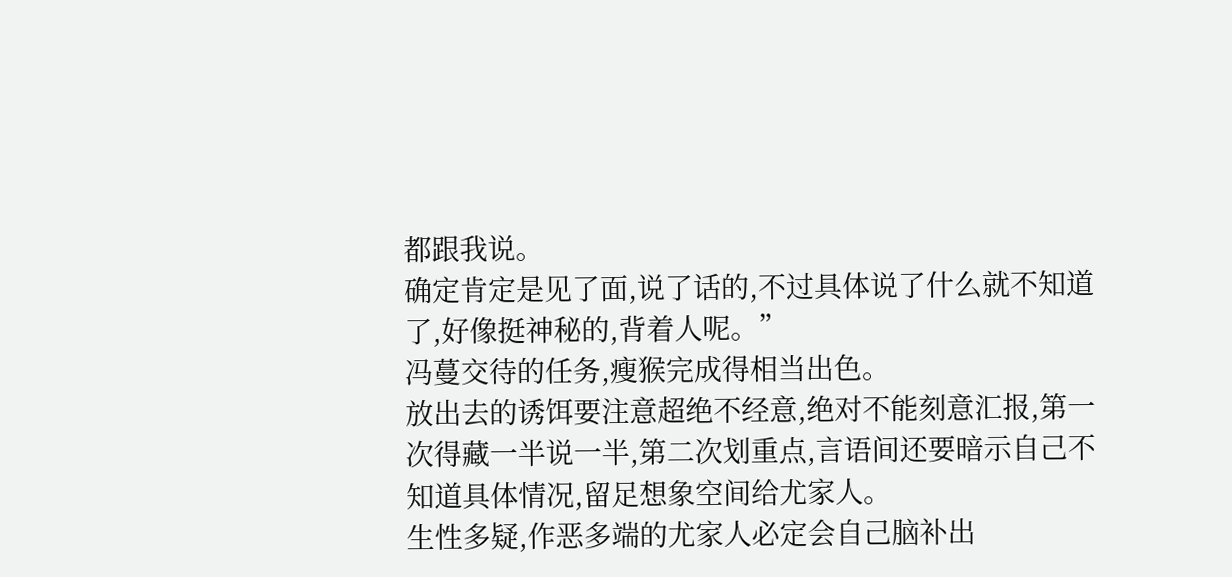都跟我说。
确定肯定是见了面,说了话的,不过具体说了什么就不知道了,好像挺神秘的,背着人呢。”
冯蔓交待的任务,瘦猴完成得相当出色。
放出去的诱饵要注意超绝不经意,绝对不能刻意汇报,第一次得藏一半说一半,第二次划重点,言语间还要暗示自己不知道具体情况,留足想象空间给尤家人。
生性多疑,作恶多端的尤家人必定会自己脑补出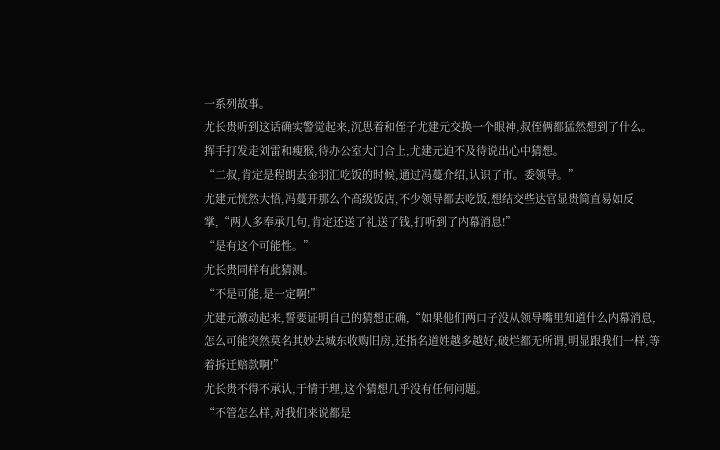一系列故事。
尤长贵听到这话确实警觉起来,沉思着和侄子尤建元交换一个眼神,叔侄俩都猛然想到了什么。
挥手打发走刘雷和瘦猴,待办公室大门合上,尤建元迫不及待说出心中猜想。
“二叔,肯定是程朗去金羽汇吃饭的时候,通过冯蔓介绍,认识了市。委领导。”
尤建元恍然大悟,冯蔓开那么个高级饭店,不少领导都去吃饭,想结交些达官显贵简直易如反掌,“两人多奉承几句,肯定还送了礼送了钱,打听到了内幕消息!”
“是有这个可能性。”
尤长贵同样有此猜测。
“不是可能,是一定啊!”
尤建元激动起来,誓要证明自己的猜想正确,“如果他们两口子没从领导嘴里知道什么内幕消息,怎么可能突然莫名其妙去城东收购旧房,还指名道姓越多越好,破烂都无所谓,明显跟我们一样,等着拆迁赔款啊!”
尤长贵不得不承认,于情于理,这个猜想几乎没有任何问题。
“不管怎么样,对我们来说都是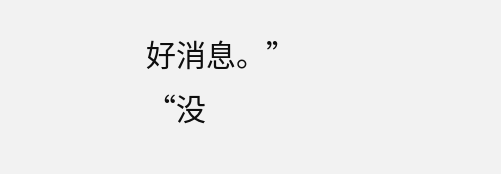好消息。”
“没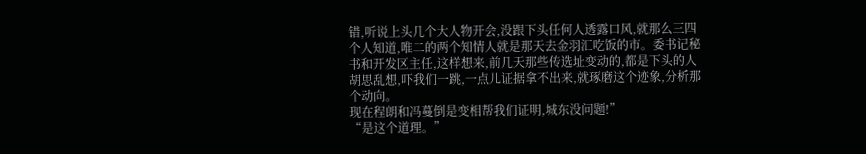错,听说上头几个大人物开会,没跟下头任何人透露口风,就那么三四个人知道,唯二的两个知情人就是那天去金羽汇吃饭的市。委书记秘书和开发区主任,这样想来,前几天那些传选址变动的,都是下头的人胡思乱想,吓我们一跳,一点儿证据拿不出来,就琢磨这个迹象,分析那个动向。
现在程朗和冯蔓倒是变相帮我们证明,城东没问题!”
“是这个道理。”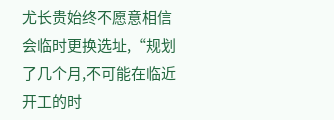尤长贵始终不愿意相信会临时更换选址,“规划了几个月,不可能在临近开工的时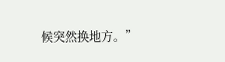候突然换地方。”